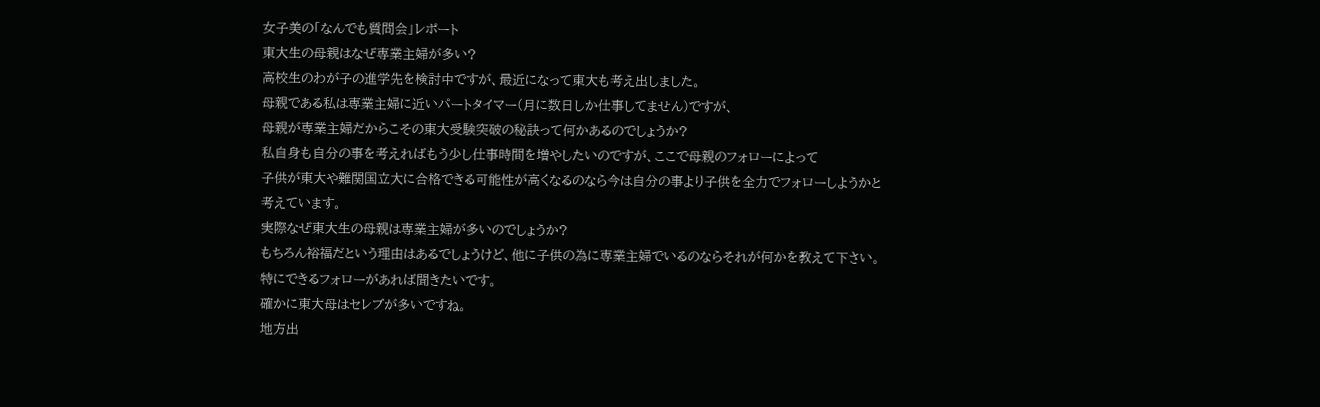女子美の「なんでも質問会」レポート
東大生の母親はなぜ専業主婦が多い?
高校生のわが子の進学先を検討中ですが、最近になって東大も考え出しました。
母親である私は専業主婦に近いパートタイマー(月に数日しか仕事してません)ですが、
母親が専業主婦だからこその東大受験突破の秘訣って何かあるのでしょうか?
私自身も自分の事を考えればもう少し仕事時間を増やしたいのですが、ここで母親のフォローによって
子供が東大や難関国立大に合格できる可能性が高くなるのなら今は自分の事より子供を全力でフォローしようかと
考えています。
実際なぜ東大生の母親は専業主婦が多いのでしょうか?
もちろん裕福だという理由はあるでしょうけど、他に子供の為に専業主婦でいるのならそれが何かを教えて下さい。
特にできるフォローがあれば聞きたいです。
確かに東大母はセレブが多いですね。
地方出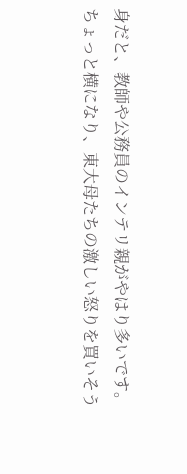身だと、教師や公務員のインテリ親がやはり多いです。
ちょっと横になり、東大母たちの激しい怒りを買いそう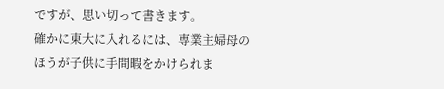ですが、思い切って書きます。
確かに東大に入れるには、専業主婦母のほうが子供に手間暇をかけられま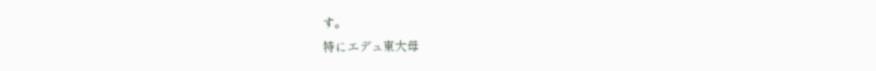す。
特にエデュ東大母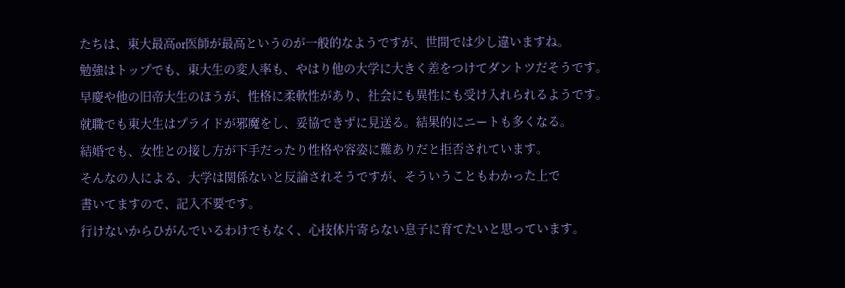たちは、東大最高or医師が最高というのが一般的なようですが、世間では少し違いますね。
勉強はトップでも、東大生の変人率も、やはり他の大学に大きく差をつけてダントツだそうです。
早慶や他の旧帝大生のほうが、性格に柔軟性があり、社会にも異性にも受け入れられるようです。
就職でも東大生はプライドが邪魔をし、妥協できずに見送る。結果的にニートも多くなる。
結婚でも、女性との接し方が下手だったり性格や容姿に難ありだと拒否されています。
そんなの人による、大学は関係ないと反論されそうですが、そういうこともわかった上で
書いてますので、記入不要です。
行けないからひがんでいるわけでもなく、心技体片寄らない息子に育てたいと思っています。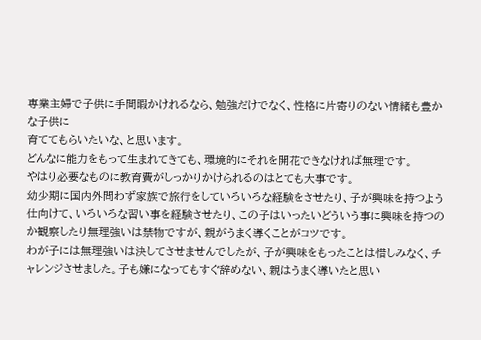専業主婦で子供に手間暇かけれるなら、勉強だけでなく、性格に片寄りのない情緒も豊かな子供に
育ててもらいたいな、と思います。
どんなに能力をもって生まれてきても、環境的にそれを開花できなければ無理です。
やはり必要なものに教育費がしっかりかけられるのはとても大事です。
幼少期に国内外問わず家族で旅行をしていろいろな経験をさせたり、子が興味を持つよう仕向けて、いろいろな習い事を経験させたり、この子はいったいどういう事に興味を持つのか観察したり無理強いは禁物ですが、親がうまく導くことがコツです。
わが子には無理強いは決してさせませんでしたが、子が興味をもったことは惜しみなく、チャレンジさせました。子も嫌になってもすぐ辞めない、親はうまく導いたと思い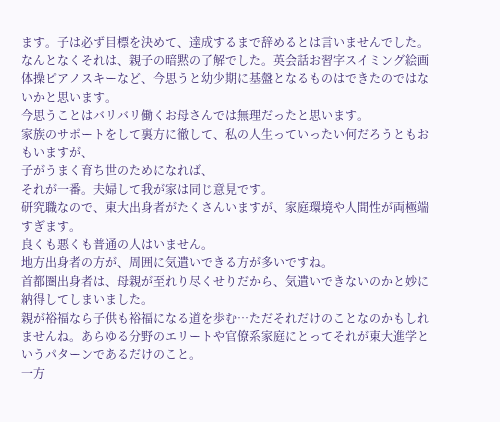ます。子は必ず目標を決めて、達成するまで辞めるとは言いませんでした。なんとなくそれは、親子の暗黙の了解でした。英会話お習字スイミング絵画体操ピアノスキーなど、今思うと幼少期に基盤となるものはできたのではないかと思います。
今思うことはバリバリ働くお母さんでは無理だったと思います。
家族のサポートをして裏方に徹して、私の人生っていったい何だろうともおもいますが、
子がうまく育ち世のためになれば、
それが一番。夫婦して我が家は同じ意見です。
研究職なので、東大出身者がたくさんいますが、家庭環境や人間性が両極端すぎます。
良くも悪くも普通の人はいません。
地方出身者の方が、周囲に気遣いできる方が多いですね。
首都圏出身者は、母親が至れり尽くせりだから、気遣いできないのかと妙に納得してしまいました。
親が裕福なら子供も裕福になる道を歩む…ただそれだけのことなのかもしれませんね。あらゆる分野のエリートや官僚系家庭にとってそれが東大進学というパターンであるだけのこと。
一方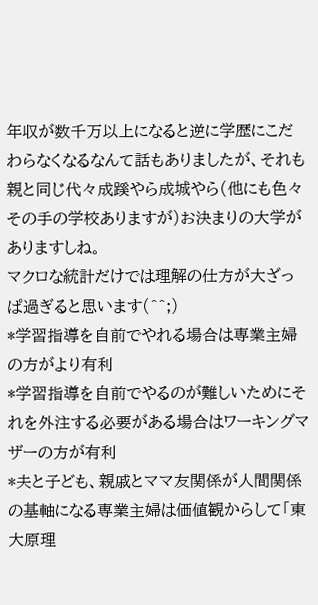年収が数千万以上になると逆に学歴にこだわらなくなるなんて話もありましたが、それも親と同じ代々成蹊やら成城やら(他にも色々その手の学校ありますが)お決まりの大学がありますしね。
マクロな統計だけでは理解の仕方が大ざっぱ過ぎると思います(^^;)
*学習指導を自前でやれる場合は専業主婦の方がより有利
*学習指導を自前でやるのが難しいためにそれを外注する必要がある場合はワーキングマザーの方が有利
*夫と子ども、親戚とママ友関係が人間関係の基軸になる専業主婦は価値観からして「東大原理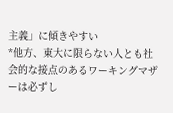主義」に傾きやすい
*他方、東大に限らない人とも社会的な接点のあるワーキングマザーは必ずし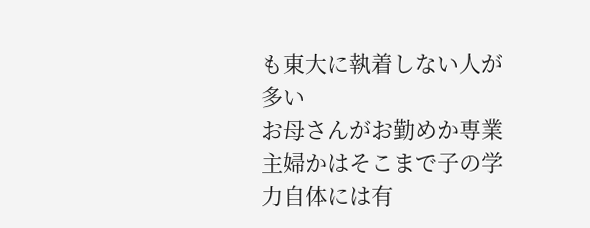も東大に執着しない人が多い
お母さんがお勤めか専業主婦かはそこまで子の学力自体には有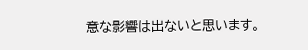意な影響は出ないと思います。